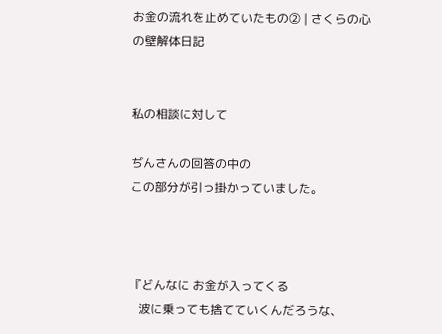お金の流れを止めていたもの② | さくらの心の壁解体日記


私の相談に対して

ぢんさんの回答の中の
この部分が引っ掛かっていました。



『どんなに お金が入ってくる
   波に乗っても捨てていくんだろうな、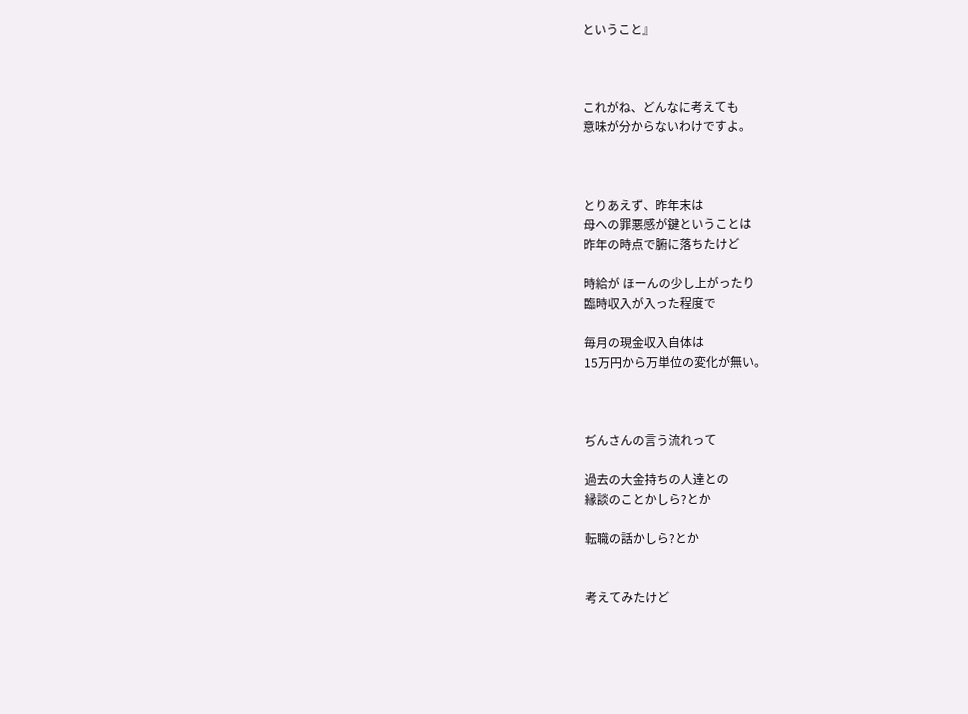ということ』



これがね、どんなに考えても
意味が分からないわけですよ。



とりあえず、昨年末は
母への罪悪感が鍵ということは
昨年の時点で腑に落ちたけど

時給が ほーんの少し上がったり
臨時収入が入った程度で

毎月の現金収入自体は
15万円から万単位の変化が無い。



ぢんさんの言う流れって

過去の大金持ちの人達との
縁談のことかしら?とか

転職の話かしら?とか


考えてみたけど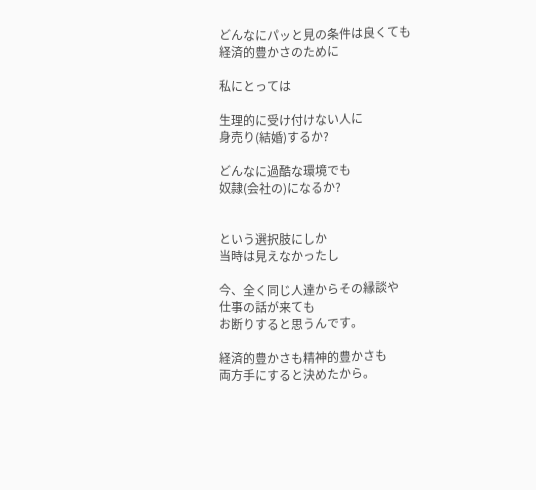どんなにパッと見の条件は良くても
経済的豊かさのために

私にとっては

生理的に受け付けない人に
身売り(結婚)するか?

どんなに過酷な環境でも
奴隷(会社の)になるか?


という選択肢にしか
当時は見えなかったし

今、全く同じ人達からその縁談や
仕事の話が来ても
お断りすると思うんです。

経済的豊かさも精神的豊かさも
両方手にすると決めたから。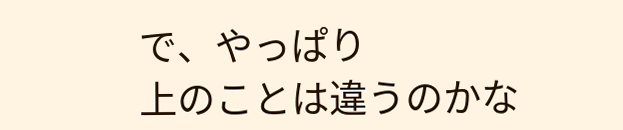で、やっぱり
上のことは違うのかな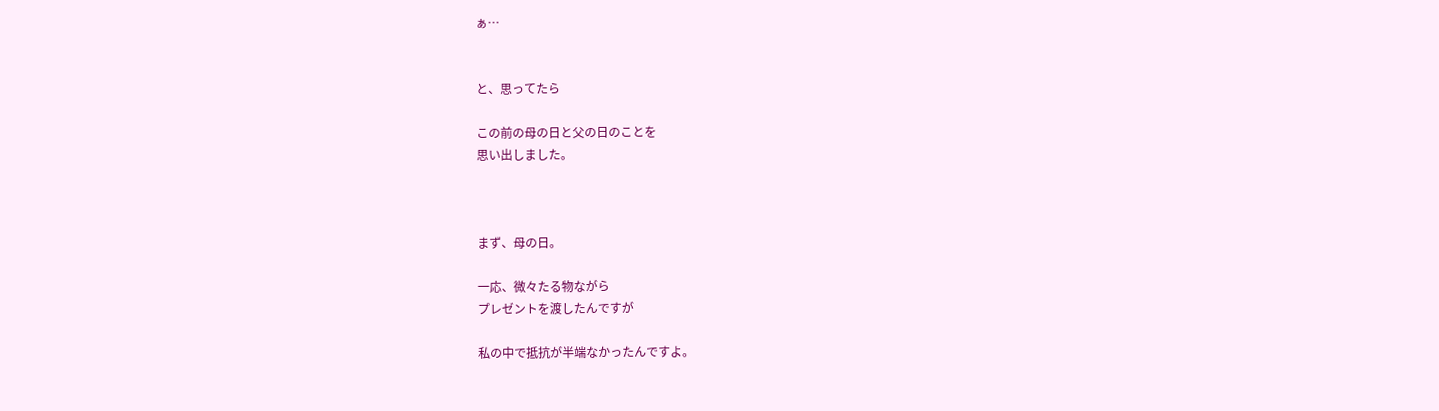ぁ…


と、思ってたら

この前の母の日と父の日のことを
思い出しました。



まず、母の日。

一応、微々たる物ながら
プレゼントを渡したんですが

私の中で抵抗が半端なかったんですよ。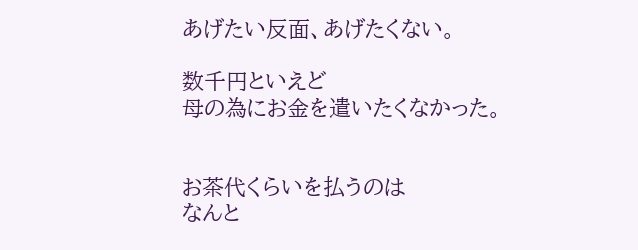あげたい反面、あげたくない。

数千円といえど
母の為にお金を遣いたくなかった。


お茶代くらいを払うのは
なんと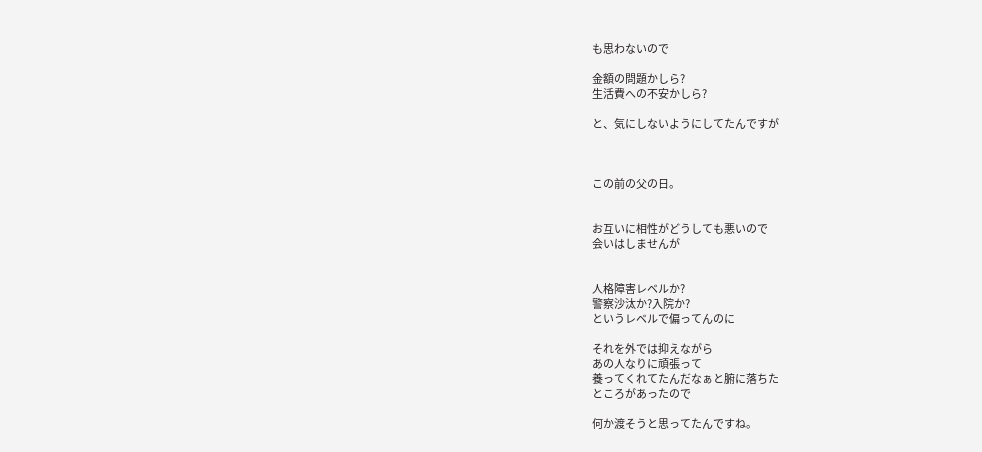も思わないので

金額の問題かしら?
生活費への不安かしら?

と、気にしないようにしてたんですが



この前の父の日。


お互いに相性がどうしても悪いので
会いはしませんが


人格障害レベルか?
警察沙汰か?入院か?
というレベルで偏ってんのに

それを外では抑えながら
あの人なりに頑張って
養ってくれてたんだなぁと腑に落ちた
ところがあったので

何か渡そうと思ってたんですね。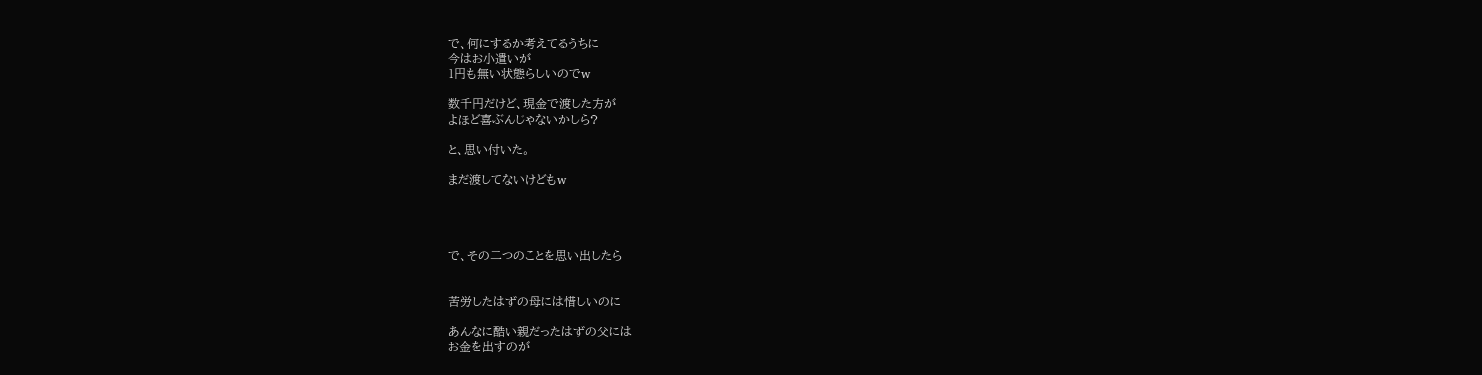で、何にするか考えてるうちに
今はお小遣いが
1円も無い状態らしいのでw

数千円だけど、現金で渡した方が
よほど喜ぶんじゃないかしら?

と、思い付いた。

まだ渡してないけどもw




で、その二つのことを思い出したら


苦労したはずの母には惜しいのに

あんなに酷い親だったはずの父には
お金を出すのが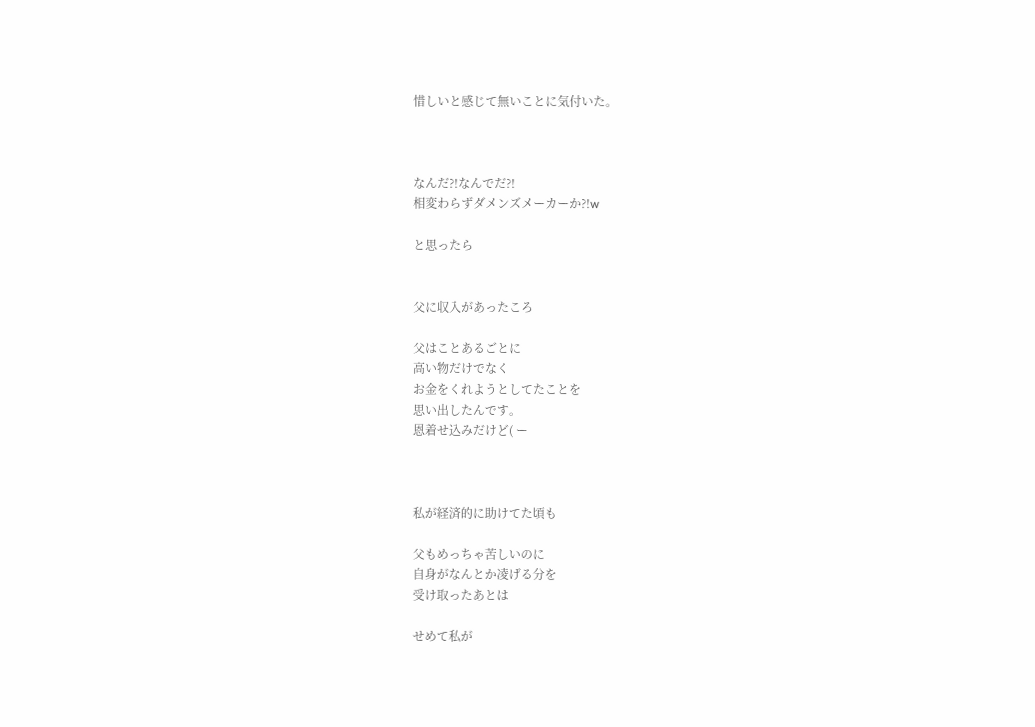惜しいと感じて無いことに気付いた。



なんだ?!なんでだ?!
相変わらずダメンズメーカーか?!w

と思ったら


父に収入があったころ

父はことあるごとに
高い物だけでなく
お金をくれようとしてたことを
思い出したんです。
恩着せ込みだけど( ー



私が経済的に助けてた頃も

父もめっちゃ苦しいのに
自身がなんとか凌げる分を
受け取ったあとは

せめて私が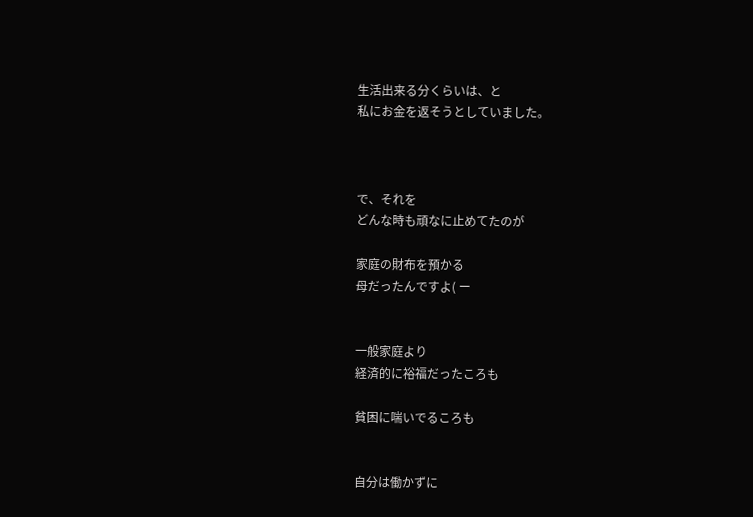生活出来る分くらいは、と
私にお金を返そうとしていました。



で、それを
どんな時も頑なに止めてたのが

家庭の財布を預かる
母だったんですよ( ー


一般家庭より
経済的に裕福だったころも

貧困に喘いでるころも


自分は働かずに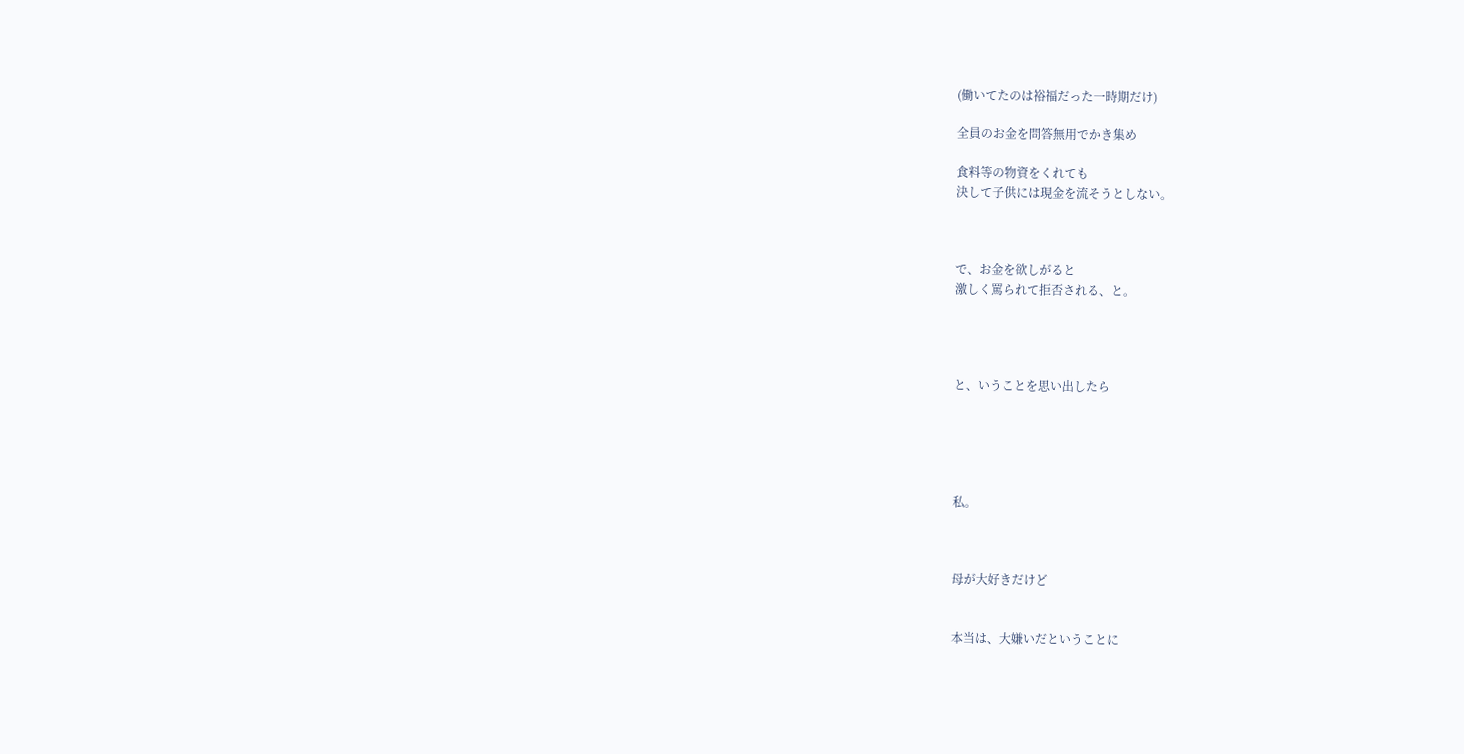(働いてたのは裕福だった一時期だけ)

全員のお金を問答無用でかき集め

食料等の物資をくれても
決して子供には現金を流そうとしない。



で、お金を欲しがると
激しく罵られて拒否される、と。




と、いうことを思い出したら





私。



母が大好きだけど


本当は、大嫌いだということに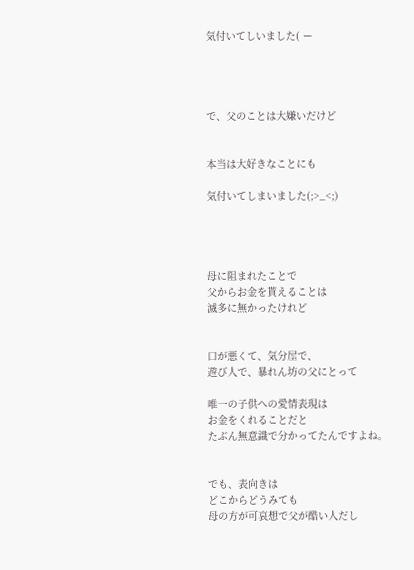気付いてしいました( ー




で、父のことは大嫌いだけど


本当は大好きなことにも

気付いてしまいました(;>_<;)




母に阻まれたことで
父からお金を貰えることは
滅多に無かったけれど


口が悪くて、気分屋で、
遊び人で、暴れん坊の父にとって

唯一の子供への愛情表現は
お金をくれることだと
たぶん無意識で分かってたんですよね。


でも、表向きは
どこからどうみても
母の方が可哀想で父が酷い人だし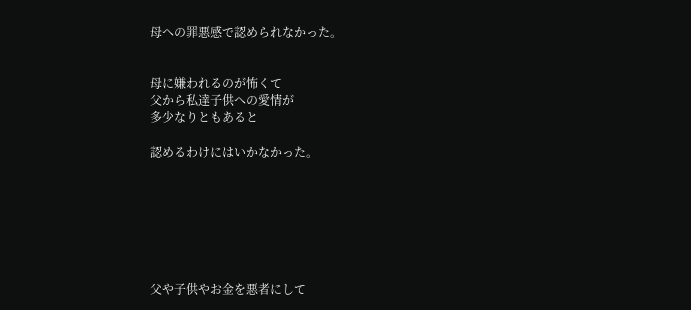母への罪悪感で認められなかった。


母に嫌われるのが怖くて
父から私達子供への愛情が
多少なりともあると

認めるわけにはいかなかった。







父や子供やお金を悪者にして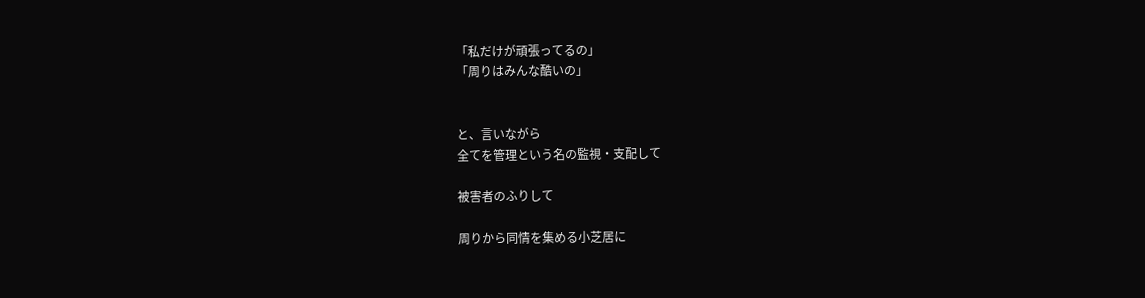「私だけが頑張ってるの」
「周りはみんな酷いの」


と、言いながら
全てを管理という名の監視・支配して

被害者のふりして

周りから同情を集める小芝居に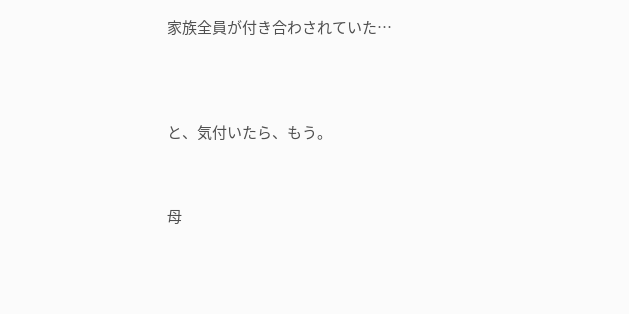家族全員が付き合わされていた…




と、気付いたら、もう。



母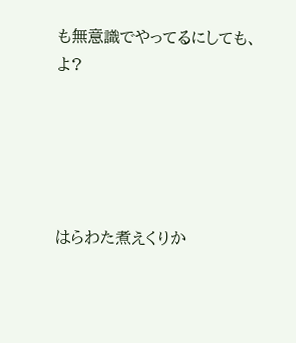も無意識でやってるにしても、よ?





はらわた煮えくりか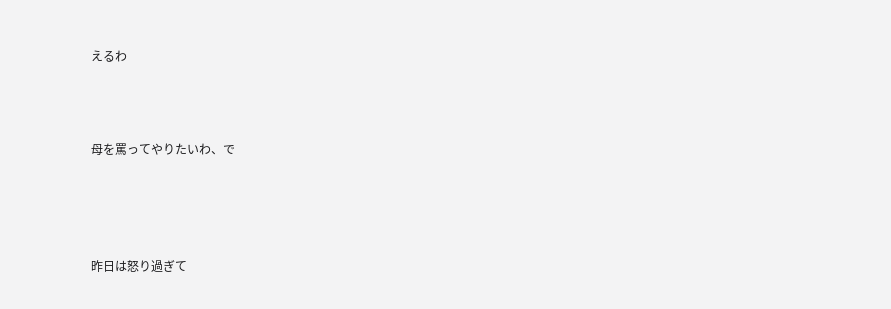えるわ



母を罵ってやりたいわ、で




昨日は怒り過ぎて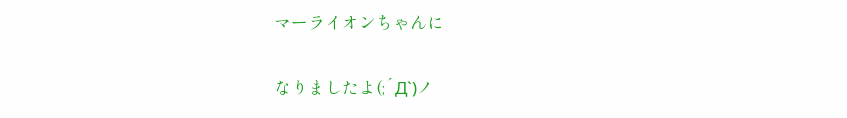マーライオンちゃんに

なりましたよ(;´Д`)ノ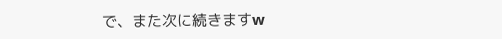で、また次に続きますw